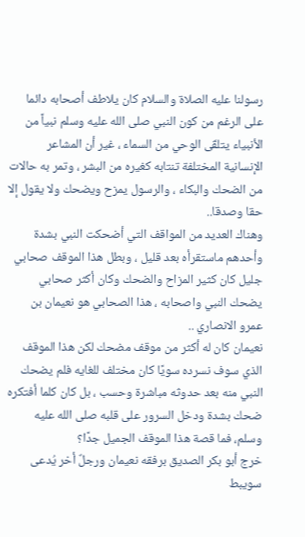رسولنا عليه الصلاة والسلام كان يلاطف أصحابه دائما على الرغم من كون النبي صلى الله عليه وسلم نبياً من الأنبياء يتلقّى الوحي من السماء ، غير أن المشاعر الإنسانية المختلفة تنتابه كغيره من البشر ، وتمر به حالات من الضحك والبكاء ، والرسول يمزح ويضحك ولا يقول إلا حقا وصدقا..
وهناك العديد من المواقف التي أضحكت النبي بشدة وأحدهم ماستقرأه بعد قليل ، وبطل هذا الموقف صحابي جليل كان كثير المزاح والضحك وكان أكثر صحابي يضحك النبي واصحابه ، هذا الصحابي هو نعيمان بن عمرو الانصاري ..
نعيمان كان له أكثر من موقف مضحك لكن هذا الموقف الذي سوف نسرده سويًا كان مختلف للغايه فلم يضحك النبي منه بعد حدوثه مباشرة وحسب ، بل كان كلما أفتكره ضحك بشدة ودخل السرور على قلبه صلى الله عليه وسلم، فما قصة هذا الموقف الجميل جدًا؟
خرج أبو بكر الصديق برفقه نعيمان ورجلٌ أخر يُدعى سويبط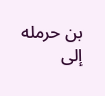بن حرمله إلى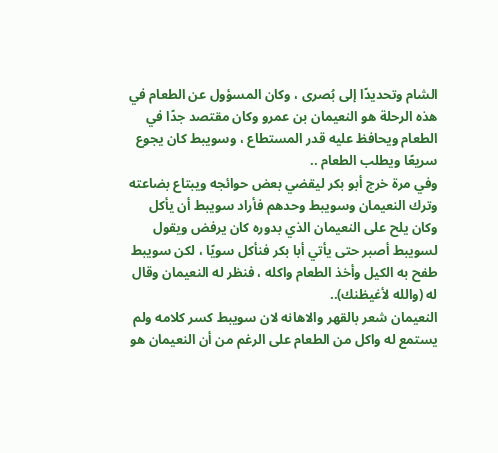الشام وتحديدًا إلى بُصرى ، وكان المسؤول عن الطعام في هذه الرحلة هو النعيمان بن عمرو وكان مقتصد جدًا في الطعام ويحافظ عليه قدر المستطاع ، وسويبط كان يجوع سريعًا ويطلب الطعام ..
وفي مرة خرج أبو بكر ليقضي بعض حوائجه ويبتاع بضاعته وترك النعيمان وسويبط وحدهم فأراد سويبط أن يأكل وكان يلح على النعيمان الذي بدوره كان يرفض ويقول لسويبط أصبر حتى يأتي أبا بكر فنأكل سويًا ، لكن سويبط طفح به الكيل وأخذ الطعام واكله ، فنظر له النعيمان وقال له (والله لأغيظنك)..
النعيمان شعر بالقهر والاهانه لان سويبط كسر كلامه ولم يستمع له واكل من الطعام على الرغم من أن النعيمان هو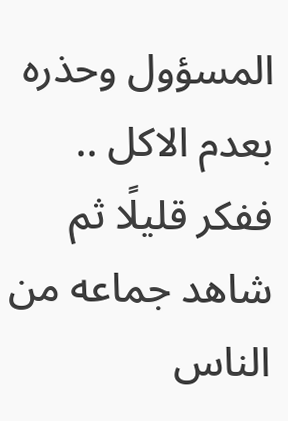المسؤول وحذره بعدم الاكل ..
ففكر قليلًا ثم شاهد جماعه من الناس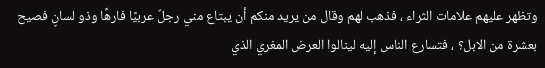وتظهر عليهم علامات الثراء ، فذهب لهم وقال من يريد منكم أن يبتاع مني رجلٌ عربيًا فارهًا وذو لسانٍ فصيح بعشرة من الابل؟ ، فتسارع الناس إليه لينالوا العرض المغري الذي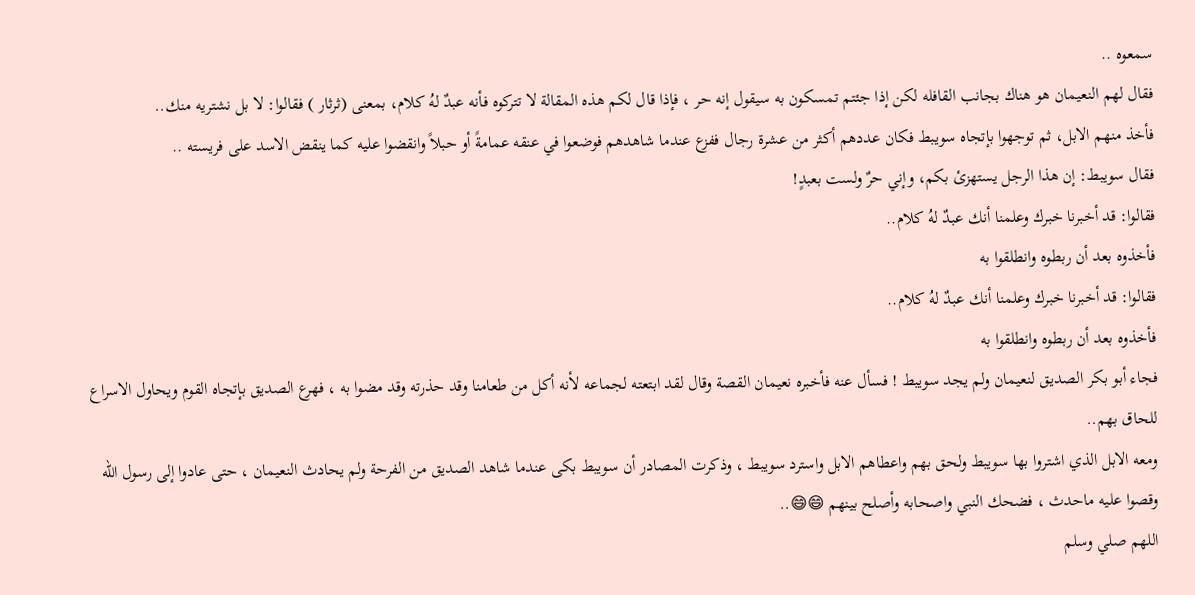سمعوه ..
فقال لهم النعيمان هو هناك بجانب القافله لكن إذا جئتم تمسكون به سيقول إنه حر ، فإذا قال لكم هذه المقالة لا تتركوه فأنه عبدٌ لهُ كلام، بمعنى (ثرثار ) فقالوا: لا بل نشتريه منك..
فأخذ منهم الابل، ثم توجهوا بإتجاه سويبط فكان عددهم أكثر من عشرة رجال ففزع عندما شاهدهم فوضعوا في عنقه عمامةً أو حبلاً وانقضوا عليه كما ينقض الاسد على فريسته ..
فقال سويبط: إن هذا الرجل يستهزئ بكم، وإني حرٌ ولست بعبدٍ!
فقالوا: قد أخبرنا خبرك وعلمنا أنك عبدٌ لهُ كلام..
فأخذوه بعد أن ربطوه وانطلقوا به
فقالوا: قد أخبرنا خبرك وعلمنا أنك عبدٌ لهُ كلام..
فأخذوه بعد أن ربطوه وانطلقوا به
فجاء أبو بكر الصديق لنعيمان ولم يجد سويبط ! فسأل عنه فأخبره نعيمان القصة وقال لقد ابتعته لجماعه لأنه أكل من طعامنا وقد حذرته وقد مضوا به ، فهرع الصديق بإتجاه القوم ويحاول الاسراع للحاق بهم..
ومعه الابل الذي اشتروا بها سويبط ولحق بهم واعطاهم الابل واسترد سويبط ، وذكرت المصادر أن سويبط بكى عندما شاهد الصديق من الفرحة ولم يحادث النعيمان ، حتى عادوا إلى رسول الله وقصوا عليه ماحدث ، فضحك النبي واصحابه وأصلح بينهم 😄😄..
اللهم صلي وسلم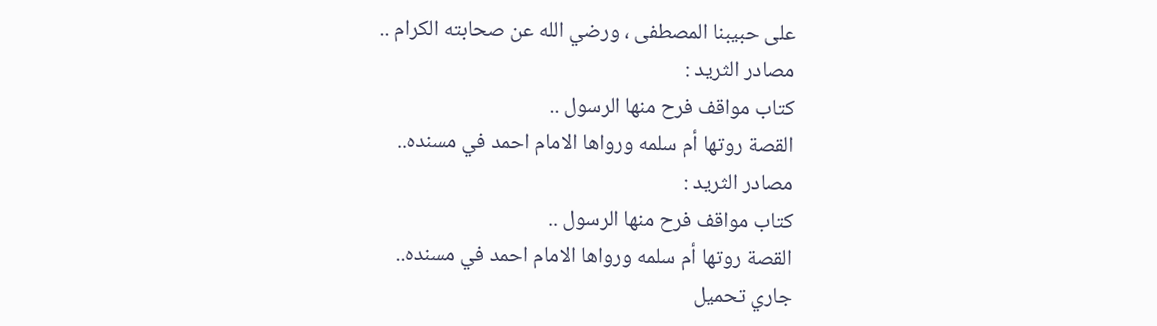على حبيبنا المصطفى ، ورضي الله عن صحابته الكرام ..
مصادر الثريد :
كتاب مواقف فرح منها الرسول ..
القصة روتها أم سلمه ورواها الامام احمد في مسنده..
مصادر الثريد :
كتاب مواقف فرح منها الرسول ..
القصة روتها أم سلمه ورواها الامام احمد في مسنده..
جاري تحميل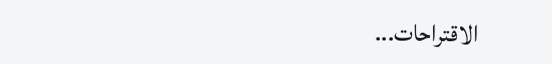الاقتراحات...